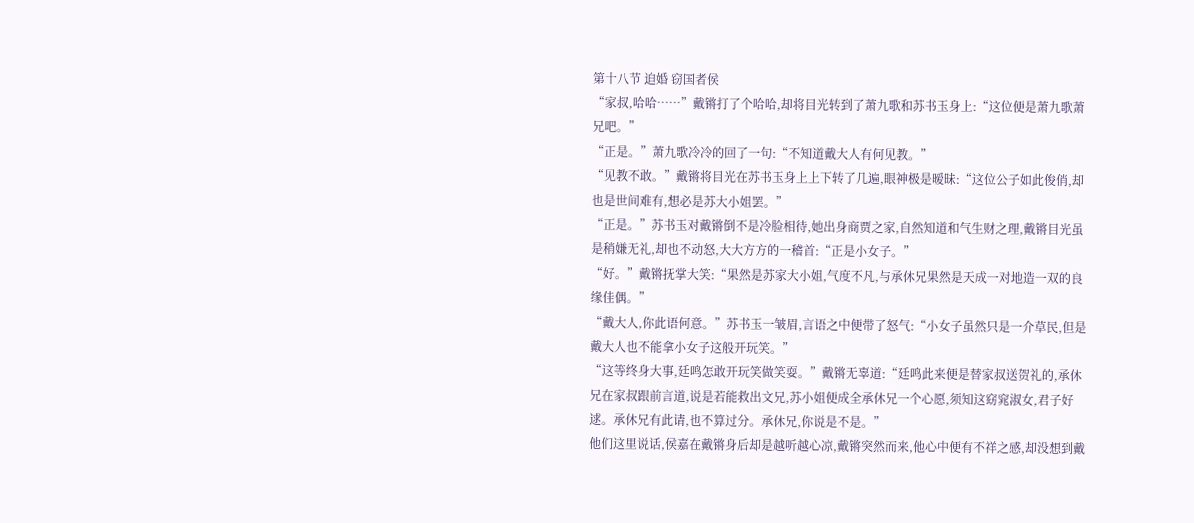第十八节 迫婚 窃国者侯
“家叔,哈哈……”戴锵打了个哈哈,却将目光转到了萧九歌和苏书玉身上:“这位便是萧九歌萧兄吧。”
“正是。”萧九歌冷冷的回了一句:“不知道戴大人有何见教。”
“见教不敢。”戴锵将目光在苏书玉身上上下转了几遍,眼神极是暧昧:“这位公子如此俊俏,却也是世间难有,想必是苏大小姐罢。”
“正是。”苏书玉对戴锵倒不是冷脸相待,她出身商贾之家,自然知道和气生财之理,戴锵目光虽是稍嫌无礼,却也不动怒,大大方方的一稽首:“正是小女子。”
“好。”戴锵抚掌大笑:“果然是苏家大小姐,气度不凡,与承休兄果然是天成一对地造一双的良缘佳偶。”
“戴大人,你此语何意。”苏书玉一皱眉,言语之中便带了怒气:“小女子虽然只是一介草民,但是戴大人也不能拿小女子这般开玩笑。”
“这等终身大事,廷鸣怎敢开玩笑做笑耍。”戴锵无辜道:“廷鸣此来便是替家叔送贺礼的,承休兄在家叔跟前言道,说是若能救出文兄,苏小姐便成全承休兄一个心愿,须知这窈窕淑女,君子好逑。承休兄有此请,也不算过分。承休兄,你说是不是。”
他们这里说话,侯嘉在戴锵身后却是越听越心凉,戴锵突然而来,他心中便有不祥之感,却没想到戴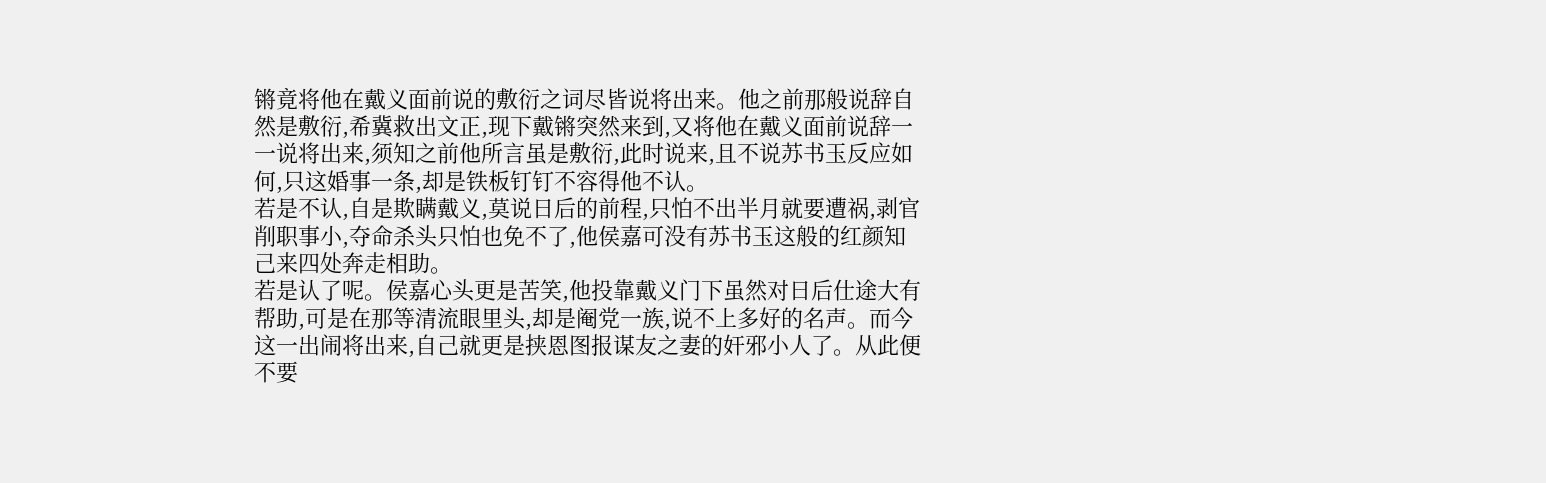锵竟将他在戴义面前说的敷衍之词尽皆说将出来。他之前那般说辞自然是敷衍,希冀救出文正,现下戴锵突然来到,又将他在戴义面前说辞一一说将出来,须知之前他所言虽是敷衍,此时说来,且不说苏书玉反应如何,只这婚事一条,却是铁板钉钉不容得他不认。
若是不认,自是欺瞒戴义,莫说日后的前程,只怕不出半月就要遭祸,剥官削职事小,夺命杀头只怕也免不了,他侯嘉可没有苏书玉这般的红颜知己来四处奔走相助。
若是认了呢。侯嘉心头更是苦笑,他投靠戴义门下虽然对日后仕途大有帮助,可是在那等清流眼里头,却是阉党一族,说不上多好的名声。而今这一出闹将出来,自己就更是挟恩图报谋友之妻的奸邪小人了。从此便不要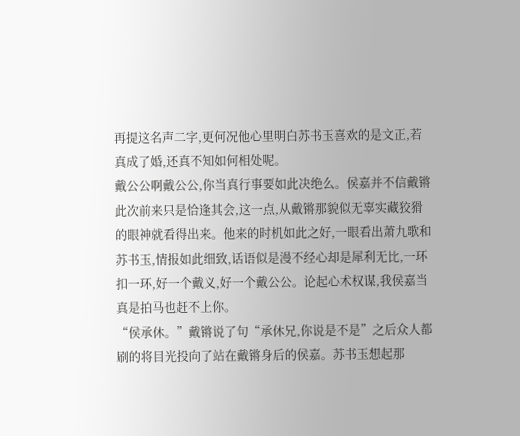再提这名声二字,更何况他心里明白苏书玉喜欢的是文正,若真成了婚,还真不知如何相处呢。
戴公公啊戴公公,你当真行事要如此决绝么。侯嘉并不信戴锵此次前来只是恰逢其会,这一点,从戴锵那貌似无辜实藏狡猾的眼神就看得出来。他来的时机如此之好,一眼看出萧九歌和苏书玉,情报如此细致,话语似是漫不经心却是犀利无比,一环扣一环,好一个戴义,好一个戴公公。论起心术权谋,我侯嘉当真是拍马也赶不上你。
“侯承休。”戴锵说了句“承休兄,你说是不是”之后众人都刷的将目光投向了站在戴锵身后的侯嘉。苏书玉想起那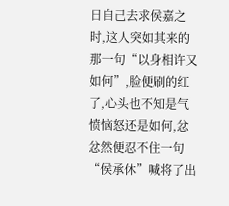日自己去求侯嘉之时,这人突如其来的那一句“以身相许又如何”,脸便刷的红了,心头也不知是气愤恼怒还是如何,忿忿然便忍不住一句“侯承休”喊将了出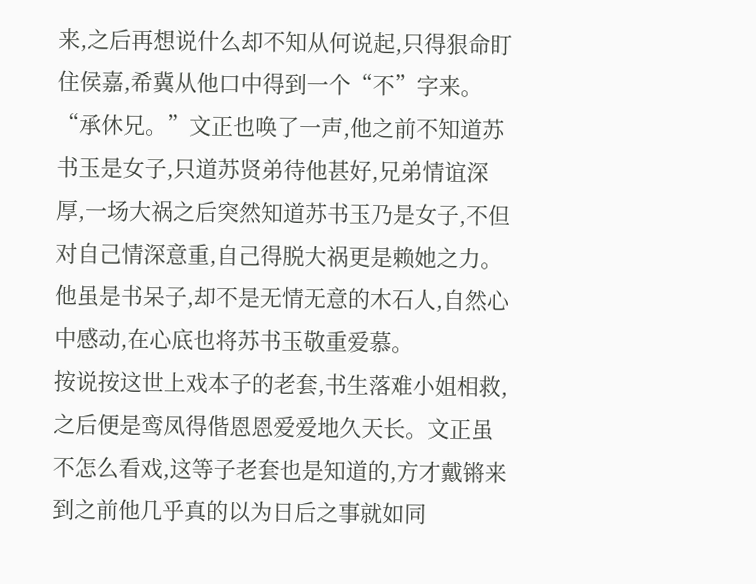来,之后再想说什么却不知从何说起,只得狠命盯住侯嘉,希冀从他口中得到一个“不”字来。
“承休兄。”文正也唤了一声,他之前不知道苏书玉是女子,只道苏贤弟待他甚好,兄弟情谊深厚,一场大祸之后突然知道苏书玉乃是女子,不但对自己情深意重,自己得脱大祸更是赖她之力。他虽是书呆子,却不是无情无意的木石人,自然心中感动,在心底也将苏书玉敬重爱慕。
按说按这世上戏本子的老套,书生落难小姐相救,之后便是鸾凤得偕恩恩爱爱地久天长。文正虽不怎么看戏,这等子老套也是知道的,方才戴锵来到之前他几乎真的以为日后之事就如同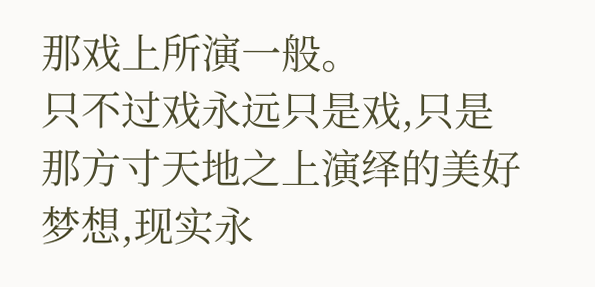那戏上所演一般。
只不过戏永远只是戏,只是那方寸天地之上演绎的美好梦想,现实永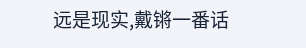远是现实,戴锵一番话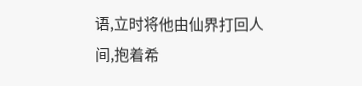语,立时将他由仙界打回人间,抱着希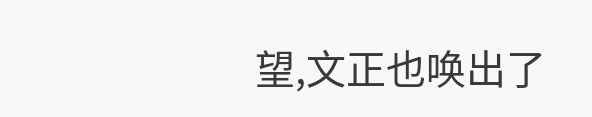望,文正也唤出了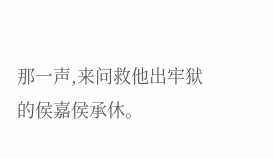那一声,来问救他出牢狱的侯嘉侯承休。